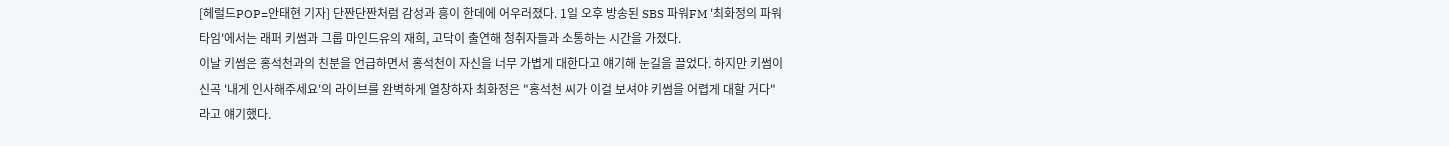[헤럴드POP=안태현 기자] 단짠단짠처럼 감성과 흥이 한데에 어우러졌다. 1일 오후 방송된 SBS 파워FM '최화정의 파워타임'에서는 래퍼 키썸과 그룹 마인드유의 재희, 고닥이 출연해 청취자들과 소통하는 시간을 가졌다.
이날 키썸은 홍석천과의 친분을 언급하면서 홍석천이 자신을 너무 가볍게 대한다고 얘기해 눈길을 끌었다. 하지만 키썸이 신곡 '내게 인사해주세요'의 라이브를 완벽하게 열창하자 최화정은 "홍석천 씨가 이걸 보셔야 키썸을 어렵게 대할 거다"라고 얘기했다.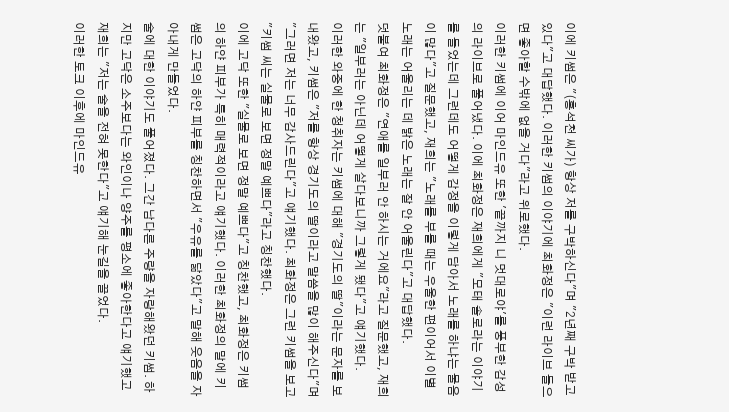이에 키썸은 "(홍석천 씨가) 항상 저를 구박하신다"며 "2년째 구박 받고 있다"고 대답했다. 이러한 키썸의 이야기에 최화정은 "이런 라이브 들으면 좋아할 수밖에 없을 거다"라고 위로했다.
이러한 키썸에 이어 마인드유 또한 '끝까지 니 멋대로야'를 풍부한 감성의 라이브로 풀어냈다. 이에 최화정은 재희에게 "모태 솔로라는 이야기를 들었는데 그런데도 어떻게 감정을 이렇게 담아서 노래를 하냐는 물음이 많다"고 질문했고, 재희는 "노래를 부를 때는 우울한 편이어서 이별 노래는 어울리는 데 밝은 노래는 잘 안 어울린다"고 대답했다.
덧붙여 최화정은 "연애를 일부러 안 하시는 거에요"라고 질문했고, 재희는 "일부러는 아닌데 어떻게 살다보니까 그렇게 됐다"고 얘기했다.
이러한 와중에 한 청취자는 키썸에 대해 "경기도의 딸"이라는 문자를 보내왔고, 키썸은 "저를 항상 경기도의 딸이라고 말씀을 많이 해주신다"며 "그러면 저는 너무 감사드린다"고 얘기했다. 최화정은 그런 키썸을 보고 "키썸 씨는 실물로 보면 정말 예쁘다"라고 칭찬했다.
이에 고닥 또한 "실물로 보면 정말 예쁘다"고 칭찬했고, 최화정은 키썸의 하얀 피부가 특히 매력적이라고 얘기했다. 이러한 최화정의 말에 키썸은 고닥의 하얀 피부를 칭찬하면서 "우유를 닮았다"고 말해 웃음을 자아내게 만들었다.
술에 대한 이야기도 풀어졌다. 그간 남다른 주량을 자랑해왔던 키썸. 하지만 고닥은 소주보다는 와인이나 양주를 평소에 좋아한다고 얘기했고 재희는 "저는 술을 전혀 못한다"고 얘기해 눈길을 끌었다.
이러한 토크 이후에 마인드유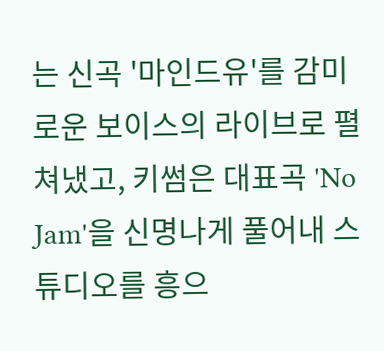는 신곡 '마인드유'를 감미로운 보이스의 라이브로 펼쳐냈고, 키썸은 대표곡 'No Jam'을 신명나게 풀어내 스튜디오를 흥으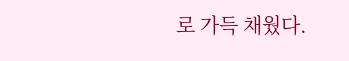로 가득 채웠다.